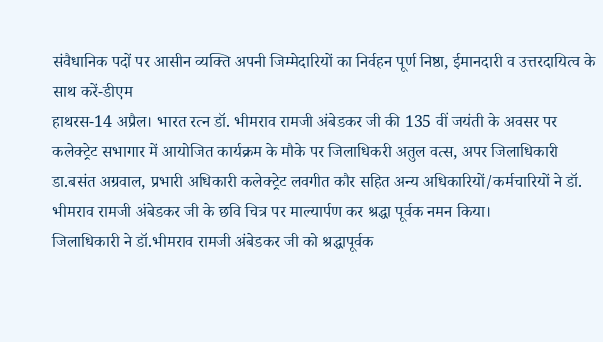संवैधानिक पदों पर आसीन व्यक्ति अपनी जिम्मेदारियों का निर्वहन पूर्ण निष्ठा, ईमानदारी व उत्तरदायित्व के साथ करें-डीएम
हाथरस-14 अप्रैल। भारत रत्न डॉ. भीमराव रामजी अंबेडकर जी की 135 वीं जयंती के अवसर पर कलेक्ट्रेट सभागार में आयोजित कार्यक्रम के मौके पर जिलाधिकरी अतुल वत्स, अपर जिलाधिकारी डा.बसंत अग्रवाल, प्रभारी अधिकारी कलेक्ट्रेट लवगीत कौर सहित अन्य अधिकारियों/कर्मचारियों ने डॉ. भीमराव रामजी अंबेडकर जी के छवि चित्र पर माल्यार्पण कर श्रद्धा पूर्वक नमन किया।
जिलाधिकारी ने डॉ.भीमराव रामजी अंबेडकर जी को श्रद्धापूर्वक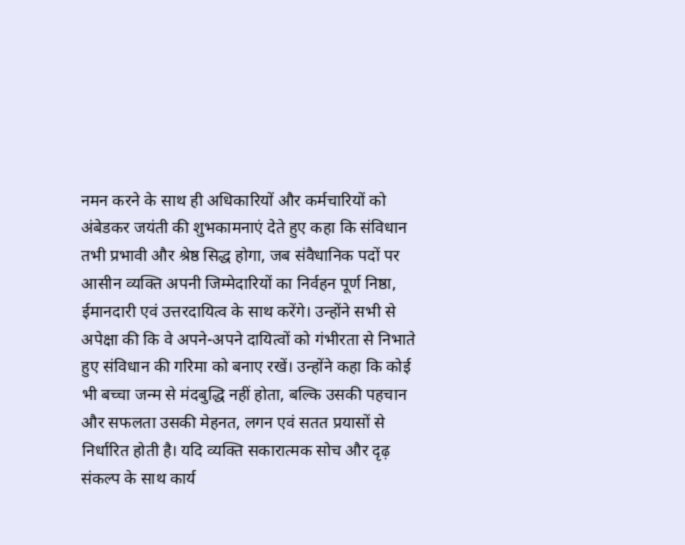नमन करने के साथ ही अधिकारियों और कर्मचारियों को अंबेडकर जयंती की शुभकामनाएं देते हुए कहा कि संविधान तभी प्रभावी और श्रेष्ठ सिद्ध होगा, जब संवैधानिक पदों पर आसीन व्यक्ति अपनी जिम्मेदारियों का निर्वहन पूर्ण निष्ठा, ईमानदारी एवं उत्तरदायित्व के साथ करेंगे। उन्होंने सभी से अपेक्षा की कि वे अपने-अपने दायित्वों को गंभीरता से निभाते हुए संविधान की गरिमा को बनाए रखें। उन्होंने कहा कि कोई भी बच्चा जन्म से मंदबुद्धि नहीं होता, बल्कि उसकी पहचान और सफलता उसकी मेहनत, लगन एवं सतत प्रयासों से निर्धारित होती है। यदि व्यक्ति सकारात्मक सोच और दृढ़ संकल्प के साथ कार्य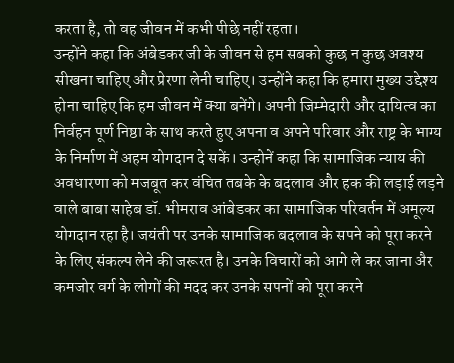करता है, तो वह जीवन में कभी पीछे नहीं रहता।
उन्होंने कहा कि अंबेडकर जी के जीवन से हम सबको कुछ न कुछ अवश्य सीखना चाहिए और प्रेरणा लेनी चाहिए। उन्होंने कहा कि हमारा मुख्य उद्देश्य होना चाहिए कि हम जीवन में क्या बनेंगे। अपनी जिम्मेदारी और दायित्व का निर्वहन पूर्ण निष्ठा के साथ करते हुए अपना व अपने परिवार और राष्ट्र के भाग्य के निर्माण में अहम योगदान दे सकें। उन्होनें कहा कि सामाजिक न्याय की अवधारणा को मजबूत कर वंचित तबके के बदलाव और हक की लड़ाई लड़ने वाले बाबा साहेब डॉ. भीमराव आंबेडकर का सामाजिक परिवर्तन में अमूल्य योगदान रहा है। जयंती पर उनके सामाजिक बदलाव के सपने को पूरा करने के लिए संकल्प लेने की जरूरत है। उनके विचारों को आगे ले कर जाना अैर कमजोर वर्ग के लोगों की मदद कर उनके सपनों को पूरा करने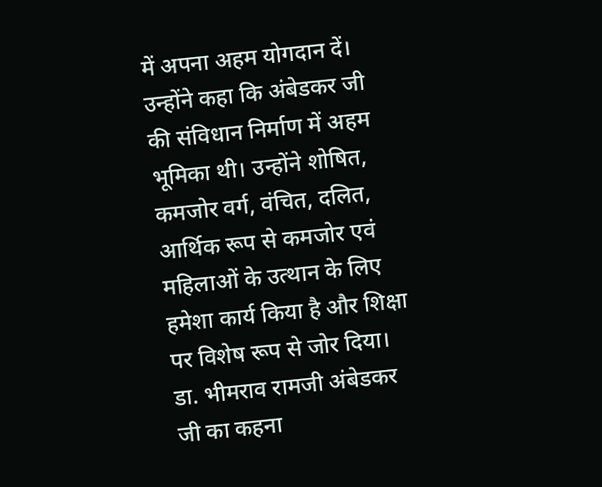में अपना अहम योगदान दें।
उन्होंने कहा कि अंबेडकर जी की संविधान निर्माण में अहम भूमिका थी। उन्होंने शोषित, कमजोर वर्ग, वंचित, दलित, आर्थिक रूप से कमजोर एवं महिलाओं के उत्थान के लिए हमेशा कार्य किया है और शिक्षा पर विशेष रूप से जोर दिया। डा. भीमराव रामजी अंबेडकर जी का कहना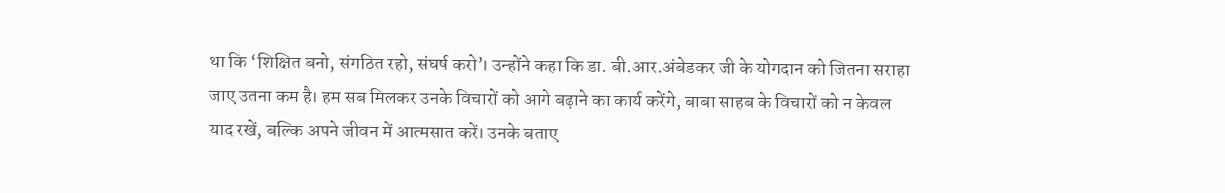था कि ‘शिक्षित बनो, संगठित रहो, संघर्ष करो’। उन्होंने कहा कि डा. बी.आर.अंबेडकर जी के योगदान को जितना सराहा जाए उतना कम है। हम सब मिलकर उनके विचारों को आगे बढ़ाने का कार्य करेंगे, बाबा साहब के विचारों को न केवल याद रखें, बल्कि अपने जीवन में आत्मसात करें। उनके बताए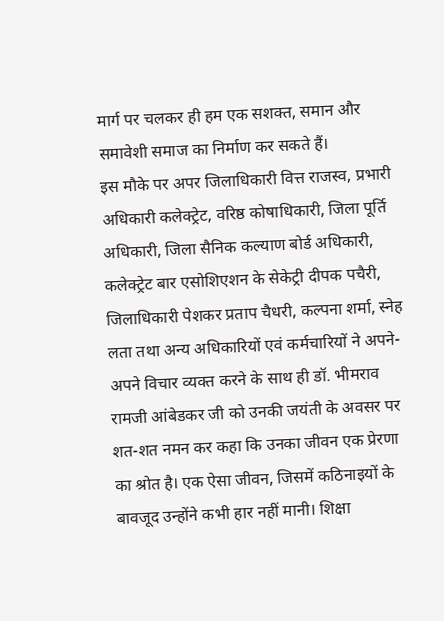मार्ग पर चलकर ही हम एक सशक्त, समान और समावेशी समाज का निर्माण कर सकते हैं।
इस मौके पर अपर जिलाधिकारी वित्त राजस्व, प्रभारी अधिकारी कलेक्ट्रेट, वरिष्ठ कोषाधिकारी, जिला पूर्ति अधिकारी, जिला सैनिक कल्याण बोर्ड अधिकारी, कलेक्ट्रेट बार एसोशिएशन के सेकेट्री दीपक पचैरी, जिलाधिकारी पेशकर प्रताप चैधरी, कल्पना शर्मा, स्नेह लता तथा अन्य अधिकारियों एवं कर्मचारियों ने अपने-अपने विचार व्यक्त करने के साथ ही डॉ. भीमराव रामजी आंबेडकर जी को उनकी जयंती के अवसर पर शत-शत नमन कर कहा कि उनका जीवन एक प्रेरणा का श्रोत है। एक ऐसा जीवन, जिसमें कठिनाइयों के बावजूद उन्होंने कभी हार नहीं मानी। शिक्षा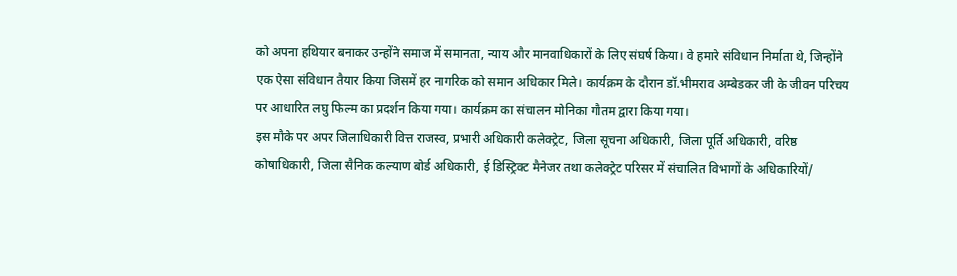को अपना हथियार बनाकर उन्होंने समाज में समानता, न्याय और मानवाधिकारों के लिए संघर्ष किया। वे हमारे संविधान निर्माता थे, जिन्होंने एक ऐसा संविधान तैयार किया जिसमें हर नागरिक को समान अधिकार मिले। कार्यक्रम के दौरान डॉ.भीमराव अम्बेडकर जी के जीवन परिचय पर आधारित लघु फिल्म का प्रदर्शन किया गया। कार्यक्रम का संचालन मोनिका गौतम द्वारा किया गया।
इस मौके पर अपर जिलाधिकारी वित्त राजस्व, प्रभारी अधिकारी कलेक्ट्रेट, जिला सूचना अधिकारी, जिला पूर्ति अधिकारी, वरिष्ठ कोषाधिकारी, जिला सैनिक कल्याण बोर्ड अधिकारी, ई डिस्ट्रिक्ट मैनेजर तथा कलेक्ट्रेट परिसर में संचालित विभागों के अधिकारियों/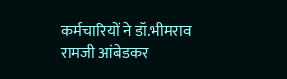कर्मचारियों ने डॉ.भीमराव रामजी आंबेडकर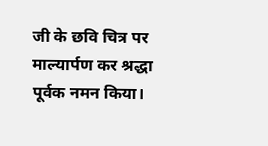जी के छवि चित्र पर माल्यार्पण कर श्रद्धा पूर्वक नमन किया।